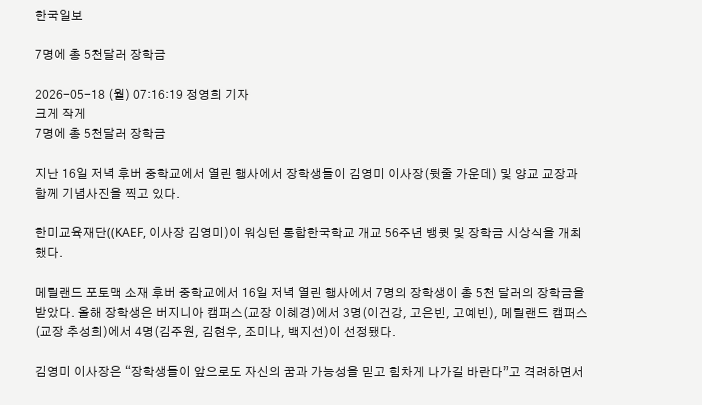한국일보

7명에 총 5천달러 장학금

2026-05-18 (월) 07:16:19 정영희 기자
크게 작게
7명에 총 5천달러 장학금

지난 16일 저녁 후버 중학교에서 열린 행사에서 장학생들이 김영미 이사장(뒷줄 가운데) 및 양교 교장과 함께 기념사진을 찍고 있다.

한미교육재단((KAEF, 이사장 김영미)이 워싱턴 통합한국학교 개교 56주년 뱅큇 및 장학금 시상식을 개최했다.

메릴랜드 포토맥 소재 후버 중학교에서 16일 저녁 열린 행사에서 7명의 장학생이 총 5천 달러의 장학금을 받았다. 올해 장학생은 버지니아 캠퍼스(교장 이혜경)에서 3명(이건강, 고은빈, 고예빈), 메릴랜드 캠퍼스(교장 추성희)에서 4명(김주원, 김현우, 조미나, 백지선)이 선정됐다.

김영미 이사장은 “장학생들이 앞으로도 자신의 꿈과 가능성을 믿고 힘차게 나가길 바란다”고 격려하면서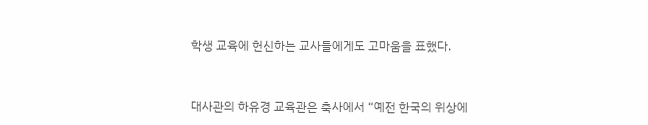학생 교육에 헌신하는 교사들에게도 고마움을 표했다.


대사관의 하유경 교육관은 축사에서 “예전 한국의 위상에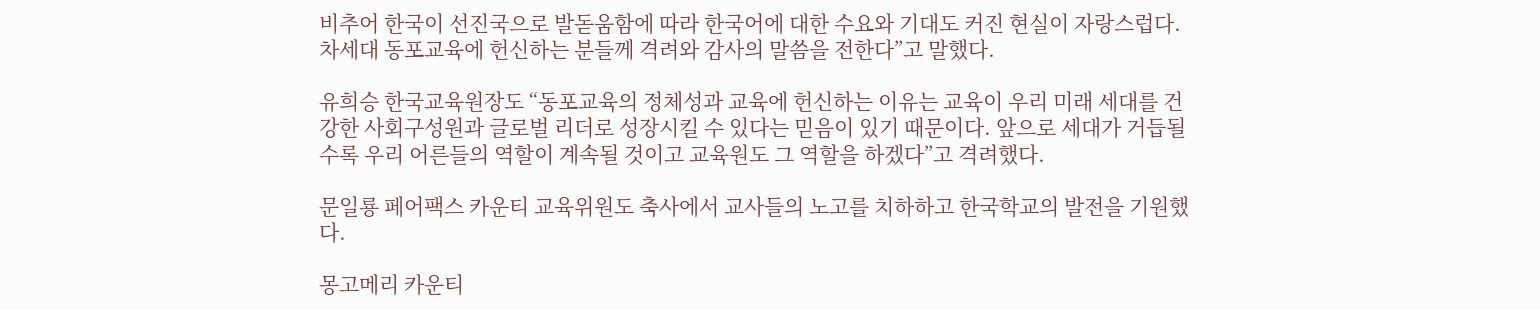비추어 한국이 선진국으로 발돋움함에 따라 한국어에 대한 수요와 기대도 커진 현실이 자랑스럽다. 차세대 동포교육에 헌신하는 분들께 격려와 감사의 말씀을 전한다”고 말했다.

유희승 한국교육원장도 “동포교육의 정체성과 교육에 헌신하는 이유는 교육이 우리 미래 세대를 건강한 사회구성원과 글로벌 리더로 성장시킬 수 있다는 믿음이 있기 때문이다. 앞으로 세대가 거듭될수록 우리 어른들의 역할이 계속될 것이고 교육원도 그 역할을 하겠다”고 격려했다.

문일룡 페어팩스 카운티 교육위원도 축사에서 교사들의 노고를 치하하고 한국학교의 발전을 기원했다.

몽고메리 카운티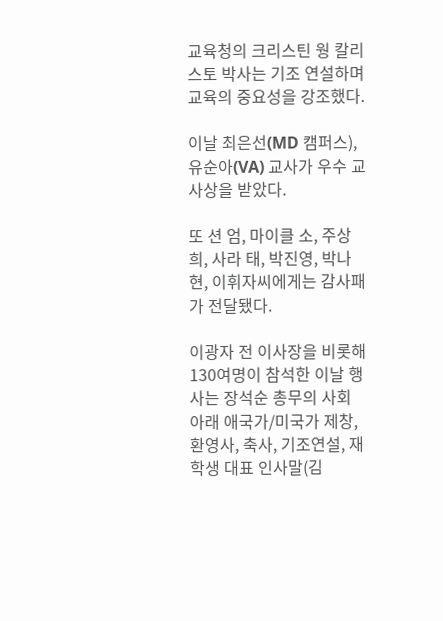교육청의 크리스틴 웡 칼리스토 박사는 기조 연설하며 교육의 중요성을 강조했다.

이날 최은선(MD 캠퍼스), 유순아(VA) 교사가 우수 교사상을 받았다.

또 션 엄, 마이클 소, 주상희, 사라 태, 박진영, 박나현, 이휘자씨에게는 감사패가 전달됐다.

이광자 전 이사장을 비롯해 130여명이 참석한 이날 행사는 장석순 총무의 사회 아래 애국가/미국가 제창, 환영사, 축사, 기조연설, 재학생 대표 인사말(김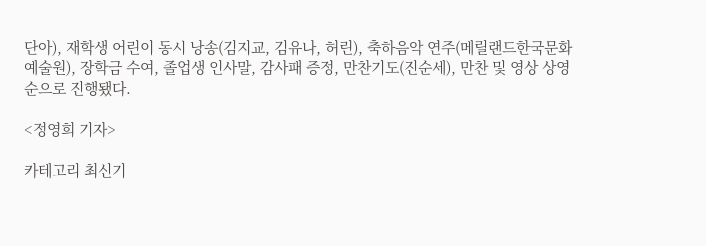단아), 재학생 어린이 동시 낭송(김지교, 김유나, 허린), 축하음악 연주(메릴랜드한국문화예술원), 장학금 수여, 졸업생 인사말, 감사패 증정, 만찬기도(진순세), 만찬 및 영상 상영 순으로 진행됐다.

<정영희 기자>

카테고리 최신기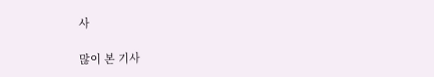사

많이 본 기사